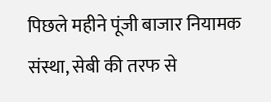पिछले महीने पूंजी बाजार नियामक संस्था, सेबी की तरफ से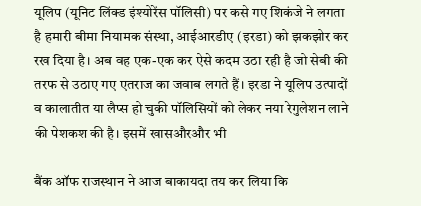यूलिप (यूनिट लिंक्ड इंश्योरेंस पॉलिसी) पर कसे गए शिकंजे ने लगता है हमारी बीमा नियामक संस्था, आईआरडीए (इरडा) को झकझोर कर रख दिया है। अब वह एक-एक कर ऐसे कदम उठा रही है जो सेबी की तरफ से उठाए गए एतराज का जवाब लगते हैं। इरडा ने यूलिप उत्पादों व कालातीत या लैप्स हो चुकी पॉलिसियों को लेकर नया रेगुलेशन लाने की पेशकश की है। इसमें खासऔरऔर भी

बैंक ऑफ राजस्थान ने आज बाकायदा तय कर लिया कि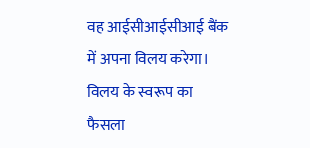वह आईसीआईसीआई बैंक में अपना विलय करेगा। विलय के स्वरूप का फैसला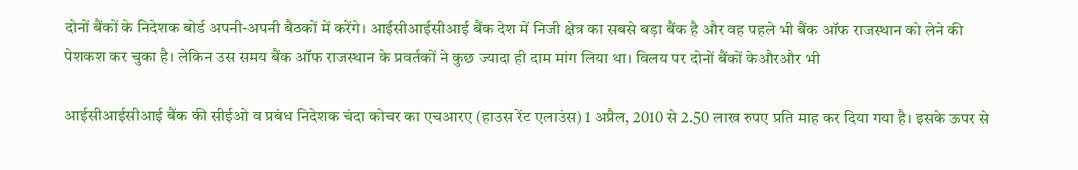दोनों बैंकों के निदेशक बोर्ड अपनी-अपनी बैठकों में करेंगे। आईसीआईसीआई बैंक देश में निजी क्षेत्र का सबसे बड़ा बैंक है और वह पहले भी बैंक ऑफ राजस्थान को लेने की पेशकश कर चुका है। लेकिन उस समय बैंक ऑफ राजस्थान के प्रवर्तकों ने कुछ ज्यादा ही दाम मांग लिया था। विलय पर दोनों बैंकों केऔरऔर भी

आईसीआईसीआई बैंक की सीईओ व प्रबंध निदेशक चंदा कोचर का एचआरए (हाउस रेंट एलाउंस) 1 अप्रैल, 2010 से 2.50 लाख रुपए प्रति माह कर दिया गया है। इसके ऊपर से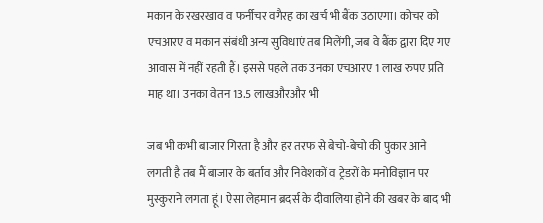मकान के रखरखाव व फर्नीचर वगैरह का खर्च भी बैंक उठाएगा। कोचर को एचआरए व मकान संबंधी अन्य सुविधाएं तब मिलेंगी, जब वे बैंक द्वारा दिए गए आवास में नहीं रहती हैं। इससे पहले तक उनका एचआरए 1 लाख रुपए प्रति माह था। उनका वेतन 13.5 लाखऔरऔर भी

जब भी कभी बाजार गिरता है और हर तरफ से बेचो-बेचो की पुकार आने लगती है तब मैं बाजार के बर्ताव और निवेशकों व ट्रेडरों के मनोविज्ञान पर मुस्कुराने लगता हूं। ऐसा लेहमान ब्रदर्स के दीवालिया होने की खबर के बाद भी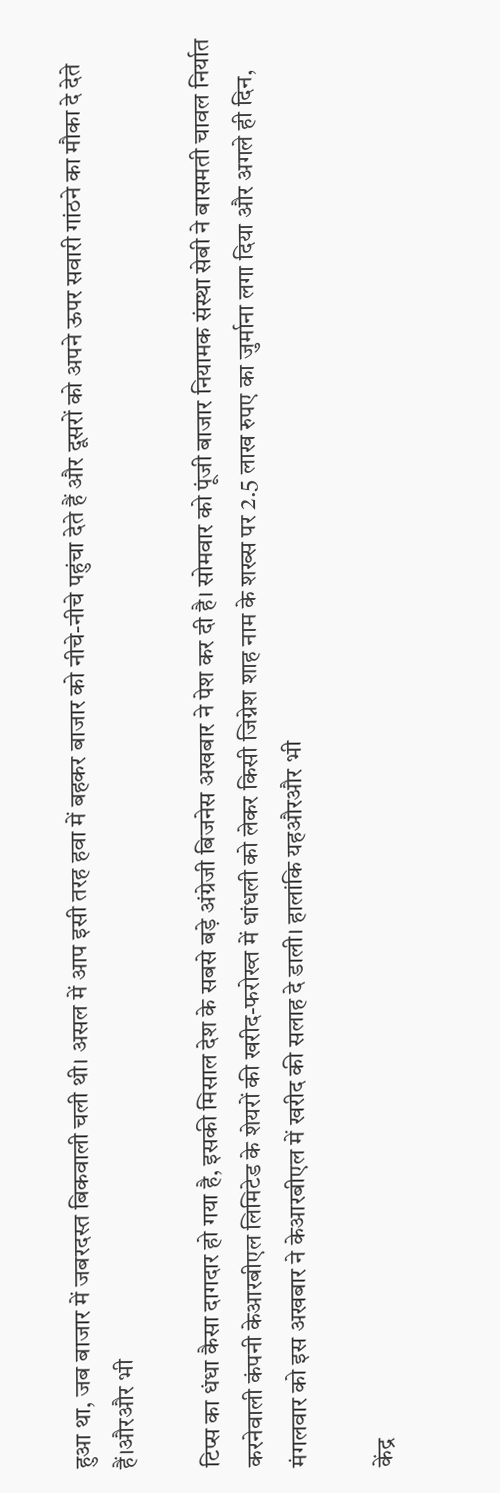हुआ था, जब बाजार में जबरदस्त बिकवाली चली थी। असल में आप इसी तरह हवा में बहकर बाजार को नीचे-नीचे पहुंचा देते हैं और दूसरों को अपने ऊपर सवारी गांठने का मौका दे देते हैं।औरऔर भी

टिप्स का धंधा कैसा दागदार हो गया है, इसकी मिसाल देश के सबसे बड़े अंग्रेजी बिजनेस अखबार ने पेश कर दी है। सोमवार को पूंजी बाजार नियामक संस्था सेबी ने बासमती चावल निर्यात करनेवाली कंपनी केआरबीएल लिमिटेड के शेयरों की खरीद-फरोख्त में धांधली को लेकर किसी जिग्नेश शाह नाम के शख्स पर 2.5 लाख रुपए का जुर्माना लगा दिया और अगले ही दिन, मंगलवार को इस अखबार ने केआरबीएल में खरीद की सलाह दे डाली। हालांकि यहऔरऔर भी

केंद्र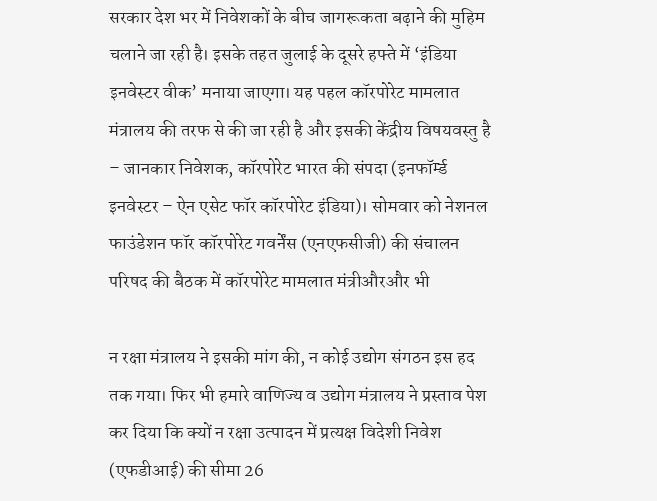सरकार देश भर में निवेशकों के बीच जागरूकता बढ़ाने की मुहिम चलाने जा रही है। इसके तहत जुलाई के दूसरे हफ्ते में ‘इंडिया इनवेस्टर वीक’ मनाया जाएगा। यह पहल कॉरपोरेट मामलात मंत्रालय की तरफ से की जा रही है और इसकी केंद्रीय विषयवस्तु है – जानकार निवेशक, कॉरपोरेट भारत की संपदा (इनफॉर्म्ड इनवेस्टर – ऐन एसेट फॉर कॉरपोरेट इंडिया)। सोमवार को नेशनल फाउंडेशन फॉर कॉरपोरेट गवर्नेंस (एनएफसीजी) की संचालन परिषद की बैठक में कॉरपोरेट मामलात मंत्रीऔरऔर भी

न रक्षा मंत्रालय ने इसकी मांग की, न कोई उद्योग संगठन इस हद तक गया। फिर भी हमारे वाणिज्य व उद्योग मंत्रालय ने प्रस्ताव पेश कर दिया कि क्यों न रक्षा उत्पादन में प्रत्यक्ष विदेशी निवेश (एफडीआई) की सीमा 26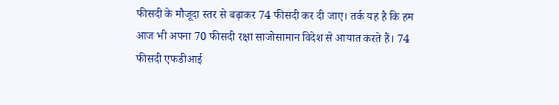फीसदी के मौजूदा स्तर से बढ़ाकर 74 फीसदी कर दी जाए। तर्क यह है कि हम आज भी अपना 70 फीसदी रक्षा साजोसामान विदेश से आयात करते हैं। 74 फीसदी एफडीआई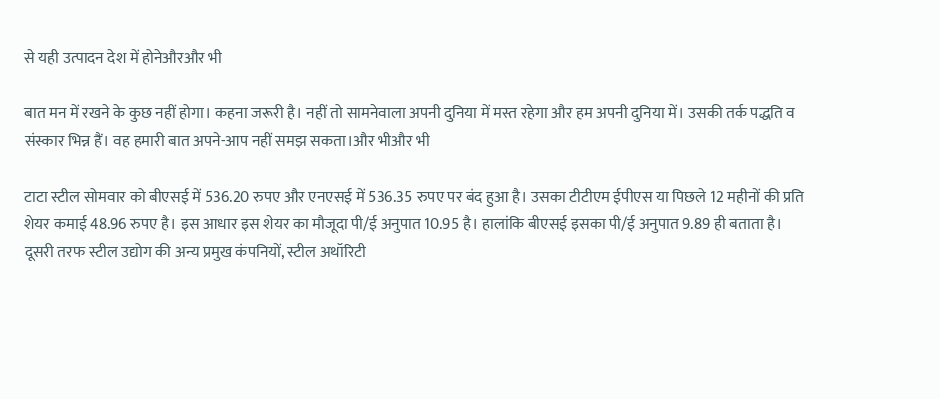से यही उत्पादन देश में होनेऔरऔर भी

बात मन में रखने के कुछ नहीं होगा। कहना जरूरी है। नहीं तो सामनेवाला अपनी दुनिया में मस्त रहेगा और हम अपनी दुनिया में। उसकी तर्क पद्धति व संस्कार भिन्न हैं। वह हमारी बात अपने-आप नहीं समझ सकता।और भीऔर भी

टाटा स्टील सोमवार को बीएसई में 536.20 रुपए और एनएसई में 536.35 रुपए पर बंद हुआ है। उसका टीटीएम ईपीएस या पिछले 12 महीनों की प्रति शेयर कमाई 48.96 रुपए है। इस आधार इस शेयर का मौजूदा पी/ई अनुपात 10.95 है। हालांकि बीएसई इसका पी/ई अनुपात 9.89 ही बताता है। दूसरी तरफ स्टील उद्योग की अन्य प्रमुख कंपनियों, स्टील अथॉरिटी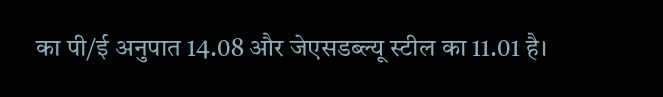का पी/ई अनुपात 14.08 और जेएसडब्ल्यू स्टील का 11.01 है।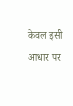केवल इसी आधार पर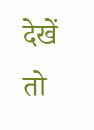देखें तो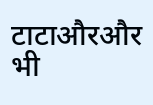टाटाऔरऔर भी